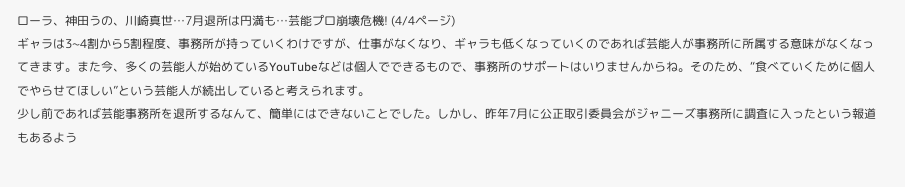ローラ、神田うの、川崎真世…7月退所は円満も…芸能プロ崩壊危機! (4/4ページ)
ギャラは3~4割から5割程度、事務所が持っていくわけですが、仕事がなくなり、ギャラも低くなっていくのであれば芸能人が事務所に所属する意味がなくなってきます。また今、多くの芸能人が始めているYouTubeなどは個人でできるもので、事務所のサポートはいりませんからね。そのため、“食べていくために個人でやらせてほしい”という芸能人が続出していると考えられます。
少し前であれば芸能事務所を退所するなんて、簡単にはできないことでした。しかし、昨年7月に公正取引委員会がジャニーズ事務所に調査に入ったという報道もあるよう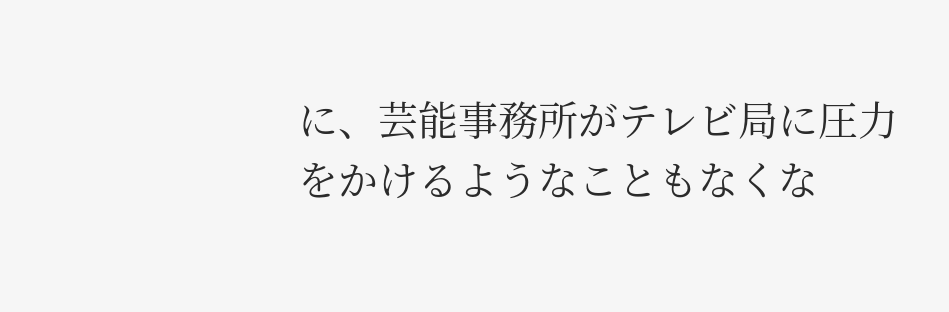に、芸能事務所がテレビ局に圧力をかけるようなこともなくな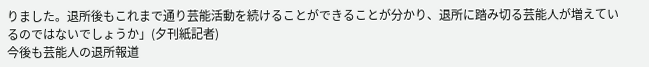りました。退所後もこれまで通り芸能活動を続けることができることが分かり、退所に踏み切る芸能人が増えているのではないでしょうか」(夕刊紙記者)
今後も芸能人の退所報道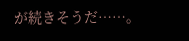が続きそうだ……。